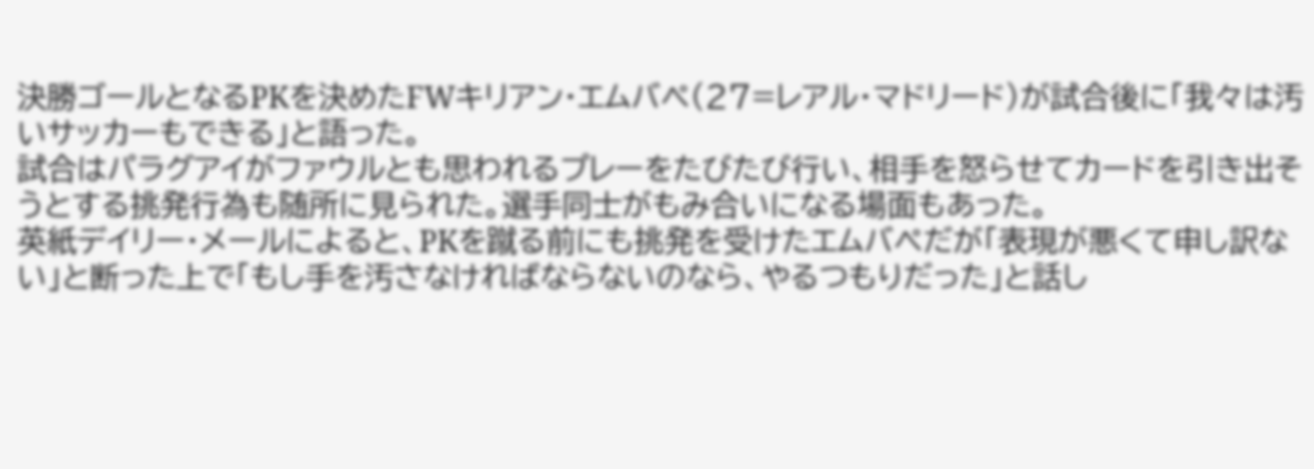決勝ゴールとなるPKを決めたFWキリアン・エムバペ(27=レアル・マドリード)が試合後に「我々は汚いサッカーもできる」と語った。
試合はパラグアイがファウルとも思われるプレーをたびたび行い、相手を怒らせてカードを引き出そうとする挑発行為も随所に見られた。選手同士がもみ合いになる場面もあった。
英紙デイリー・メールによると、PKを蹴る前にも挑発を受けたエムバペだが「表現が悪くて申し訳ない」と断った上で「もし手を汚さなければならないのなら、やるつもりだった」と話し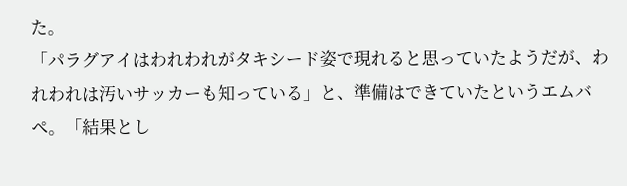た。
「パラグアイはわれわれがタキシード姿で現れると思っていたようだが、われわれは汚いサッカーも知っている」と、準備はできていたというエムバペ。「結果とし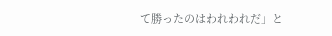て勝ったのはわれわれだ」と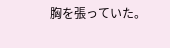胸を張っていた。